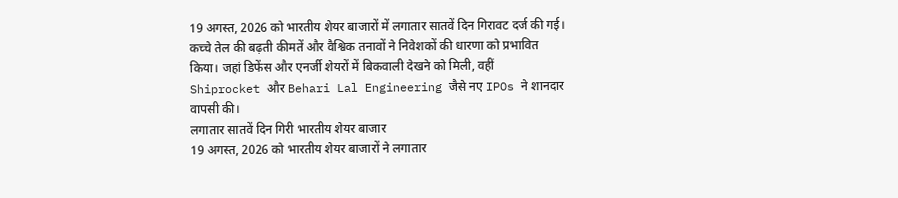19 अगस्त, 2026 को भारतीय शेयर बाजारों में लगातार सातवें दिन गिरावट दर्ज की गई। कच्चे तेल की बढ़ती कीमतें और वैश्विक तनावों ने निवेशकों की धारणा को प्रभावित किया। जहां डिफेंस और एनर्जी शेयरों में बिकवाली देखने को मिली, वहीं Shiprocket और Behari Lal Engineering जैसे नए IPOs ने शानदार वापसी की।
लगातार सातवें दिन गिरी भारतीय शेयर बाजार
19 अगस्त, 2026 को भारतीय शेयर बाजारों ने लगातार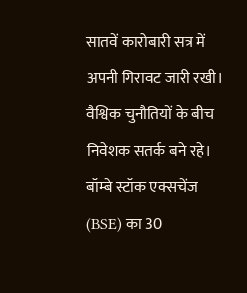सातवें कारोबारी सत्र में अपनी गिरावट जारी रखी। वैश्विक चुनौतियों के बीच निवेशक सतर्क बने रहे। बॉम्बे स्टॉक एक्सचेंज (BSE) का 30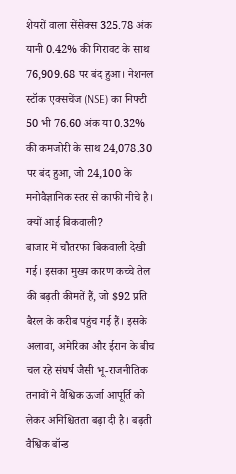शेयरों वाला सेंसेक्स 325.78 अंक यानी 0.42% की गिरावट के साथ 76,909.68 पर बंद हुआ। नेशनल स्टॉक एक्सचेंज (NSE) का निफ्टी 50 भी 76.60 अंक या 0.32% की कमजोरी के साथ 24,078.30 पर बंद हुआ, जो 24,100 के मनोवैज्ञानिक स्तर से काफी नीचे है।
क्यों आई बिकवाली?
बाजार में चौतरफा बिकवाली देखी गई। इसका मुख्य कारण कच्चे तेल की बढ़ती कीमतें हैं, जो $92 प्रति बैरल के करीब पहुंच गई हैं। इसके अलावा, अमेरिका और ईरान के बीच चल रहे संघर्ष जैसी भू-राजनीतिक तनावों ने वैश्विक ऊर्जा आपूर्ति को लेकर अनिश्चितता बढ़ा दी है। बढ़ती वैश्विक बॉन्ड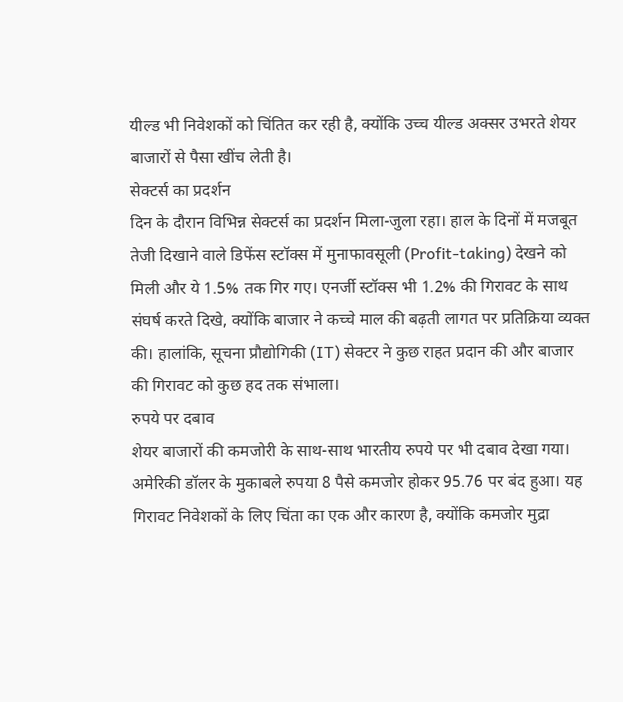यील्ड भी निवेशकों को चिंतित कर रही है, क्योंकि उच्च यील्ड अक्सर उभरते शेयर बाजारों से पैसा खींच लेती है।
सेक्टर्स का प्रदर्शन
दिन के दौरान विभिन्न सेक्टर्स का प्रदर्शन मिला-जुला रहा। हाल के दिनों में मजबूत तेजी दिखाने वाले डिफेंस स्टॉक्स में मुनाफावसूली (Profit-taking) देखने को मिली और ये 1.5% तक गिर गए। एनर्जी स्टॉक्स भी 1.2% की गिरावट के साथ संघर्ष करते दिखे, क्योंकि बाजार ने कच्चे माल की बढ़ती लागत पर प्रतिक्रिया व्यक्त की। हालांकि, सूचना प्रौद्योगिकी (IT) सेक्टर ने कुछ राहत प्रदान की और बाजार की गिरावट को कुछ हद तक संभाला।
रुपये पर दबाव
शेयर बाजारों की कमजोरी के साथ-साथ भारतीय रुपये पर भी दबाव देखा गया। अमेरिकी डॉलर के मुकाबले रुपया 8 पैसे कमजोर होकर 95.76 पर बंद हुआ। यह गिरावट निवेशकों के लिए चिंता का एक और कारण है, क्योंकि कमजोर मुद्रा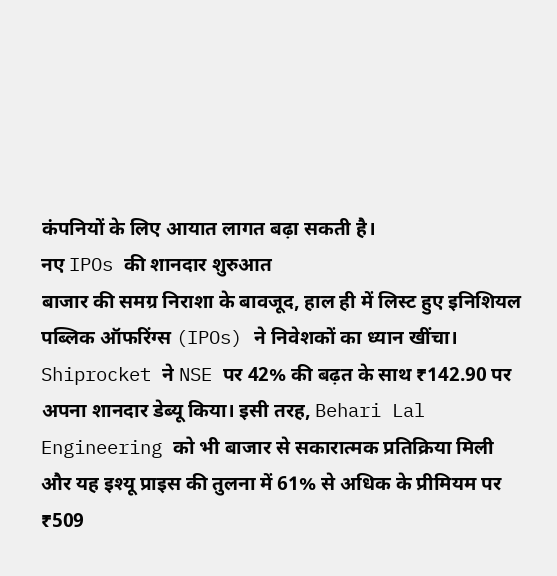कंपनियों के लिए आयात लागत बढ़ा सकती है।
नए IPOs की शानदार शुरुआत
बाजार की समग्र निराशा के बावजूद, हाल ही में लिस्ट हुए इनिशियल पब्लिक ऑफरिंग्स (IPOs) ने निवेशकों का ध्यान खींचा। Shiprocket ने NSE पर 42% की बढ़त के साथ ₹142.90 पर अपना शानदार डेब्यू किया। इसी तरह, Behari Lal Engineering को भी बाजार से सकारात्मक प्रतिक्रिया मिली और यह इश्यू प्राइस की तुलना में 61% से अधिक के प्रीमियम पर ₹509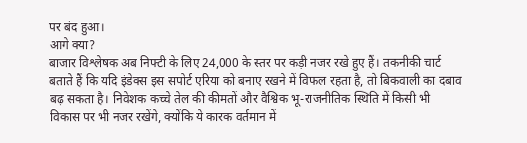पर बंद हुआ।
आगे क्या?
बाजार विश्लेषक अब निफ्टी के लिए 24,000 के स्तर पर कड़ी नजर रखे हुए हैं। तकनीकी चार्ट बताते हैं कि यदि इंडेक्स इस सपोर्ट एरिया को बनाए रखने में विफल रहता है, तो बिकवाली का दबाव बढ़ सकता है। निवेशक कच्चे तेल की कीमतों और वैश्विक भू-राजनीतिक स्थिति में किसी भी विकास पर भी नजर रखेंगे, क्योंकि ये कारक वर्तमान में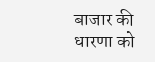बाजार की धारणा को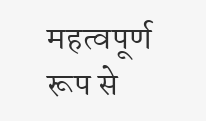महत्वपूर्ण रूप से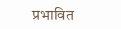प्रभावित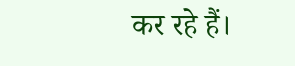कर रहे हैं।